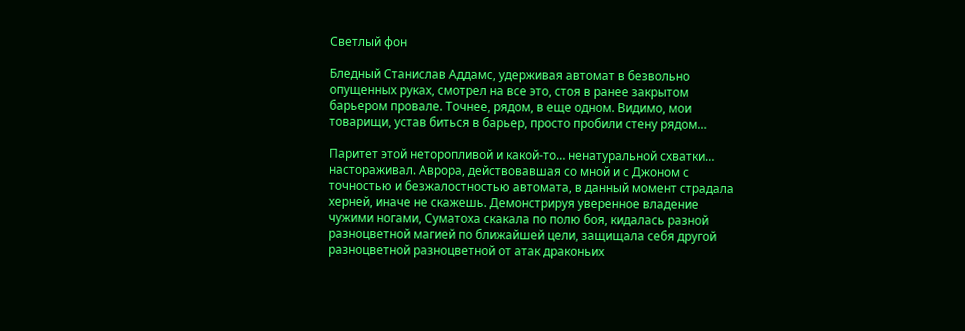Светлый фон

Бледный Станислав Аддамс, удерживая автомат в безвольно опущенных руках, смотрел на все это, стоя в ранее закрытом барьером провале. Точнее, рядом, в еще одном. Видимо, мои товарищи, устав биться в барьер, просто пробили стену рядом…

Паритет этой неторопливой и какой-то… ненатуральной схватки… настораживал. Аврора, действовавшая со мной и с Джоном с точностью и безжалостностью автомата, в данный момент страдала херней, иначе не скажешь. Демонстрируя уверенное владение чужими ногами, Суматоха скакала по полю боя, кидалась разной разноцветной магией по ближайшей цели, защищала себя другой разноцветной разноцветной от атак драконьих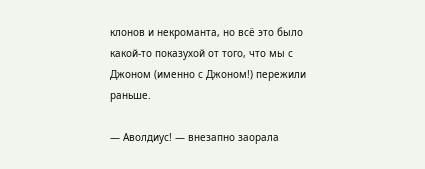клонов и некроманта, но всё это было какой-то показухой от того, что мы с Джоном (именно с Джоном!) пережили раньше.

— Аволдиус! — внезапно заорала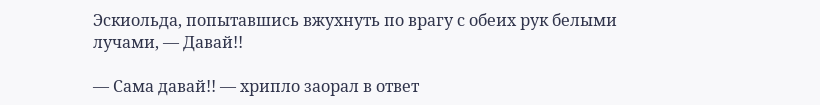Эскиольда, попытавшись вжухнуть по врагу с обеих рук белыми лучами, — Давай!!

— Сама давай!! — хрипло заорал в ответ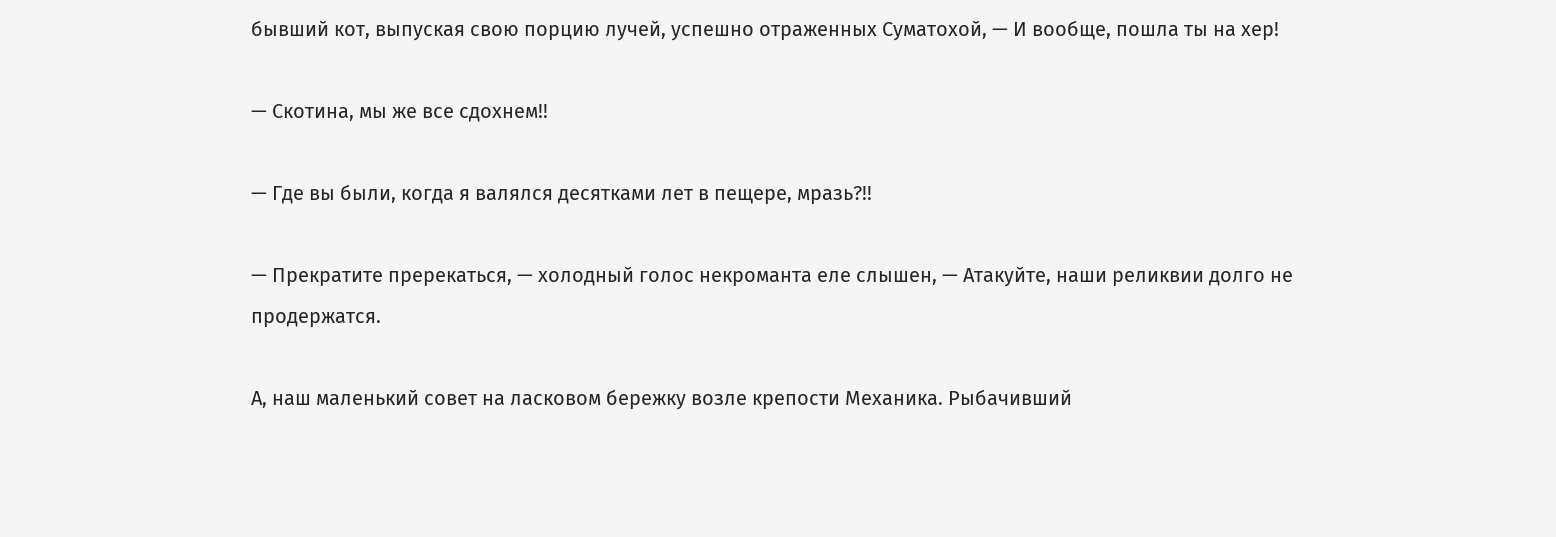бывший кот, выпуская свою порцию лучей, успешно отраженных Суматохой, — И вообще, пошла ты на хер!

— Скотина, мы же все сдохнем!!

— Где вы были, когда я валялся десятками лет в пещере, мразь?!!

— Прекратите пререкаться, — холодный голос некроманта еле слышен, — Атакуйте, наши реликвии долго не продержатся.

А, наш маленький совет на ласковом бережку возле крепости Механика. Рыбачивший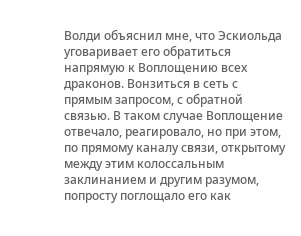Волди объяснил мне, что Эскиольда уговаривает его обратиться напрямую к Воплощению всех драконов. Вонзиться в сеть с прямым запросом, с обратной связью. В таком случае Воплощение отвечало, реагировало, но при этом, по прямому каналу связи, открытому между этим колоссальным заклинанием и другим разумом, попросту поглощало его как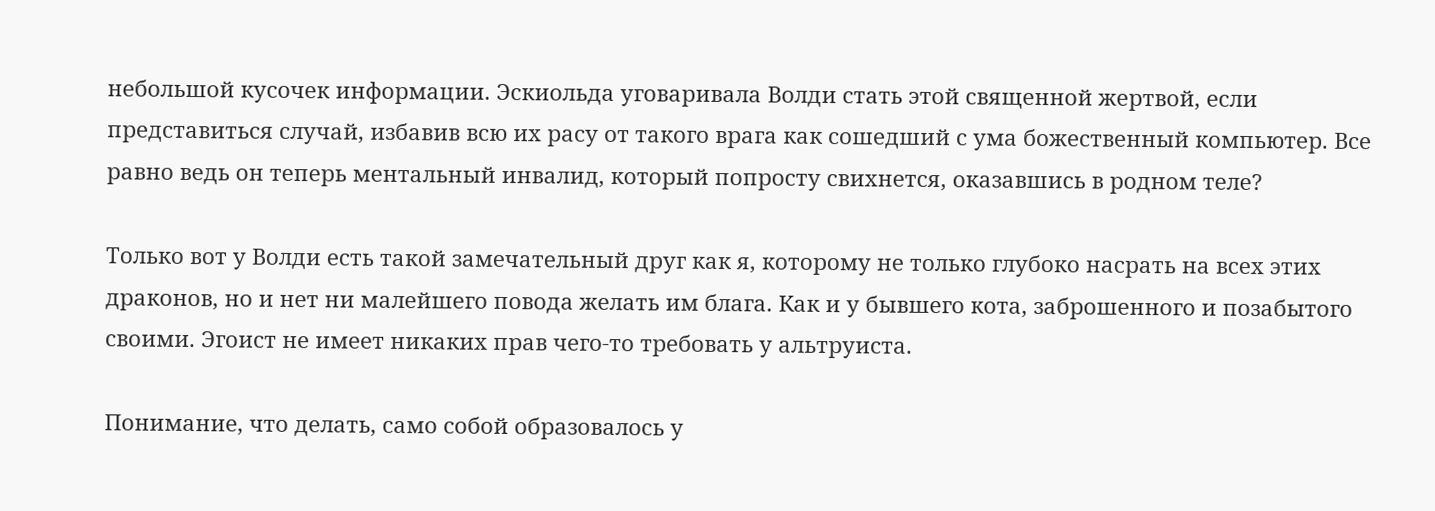небольшой кусочек информации. Эскиольда уговаривала Волди стать этой священной жертвой, если представиться случай, избавив всю их расу от такого врага как сошедший с ума божественный компьютер. Все равно ведь он теперь ментальный инвалид, который попросту свихнется, оказавшись в родном теле?

Только вот у Волди есть такой замечательный друг как я, которому не только глубоко насрать на всех этих драконов, но и нет ни малейшего повода желать им блага. Как и у бывшего кота, заброшенного и позабытого своими. Эгоист не имеет никаких прав чего-то требовать у альтруиста.

Понимание, что делать, само собой образовалось у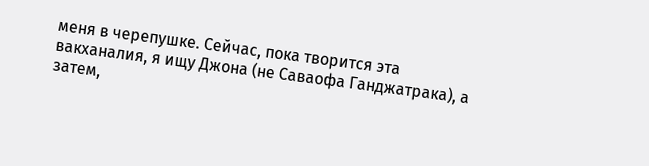меня в черепушке. Сейчас, пока творится эта вакханалия, я ищу Джона (не Саваофа Ганджатрака), а затем,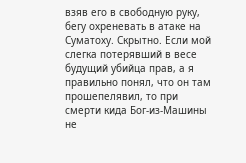взяв его в свободную руку, бегу охреневать в атаке на Суматоху. Скрытно. Если мой слегка потерявший в весе будущий убийца прав, а я правильно понял, что он там прошепелявил, то при смерти кида Бог-из-Машины не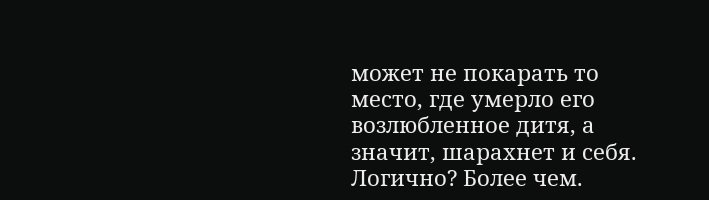может не покарать то место, где умерло его возлюбленное дитя, а значит, шарахнет и себя. Логично? Более чем.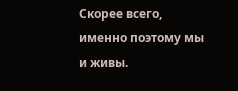Скорее всего, именно поэтому мы и живы.